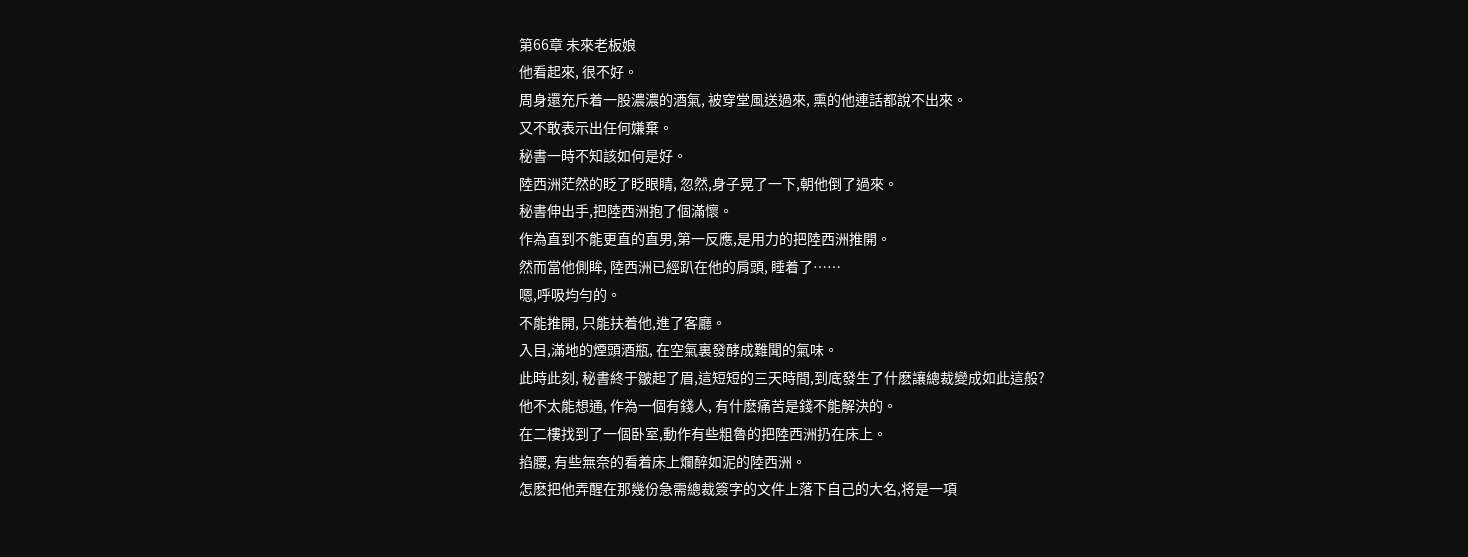第66章 未來老板娘
他看起來, 很不好。
周身還充斥着一股濃濃的酒氣, 被穿堂風送過來, 熏的他連話都說不出來。
又不敢表示出任何嫌棄。
秘書一時不知該如何是好。
陸西洲茫然的眨了眨眼睛, 忽然,身子晃了一下,朝他倒了過來。
秘書伸出手,把陸西洲抱了個滿懷。
作為直到不能更直的直男,第一反應,是用力的把陸西洲推開。
然而當他側眸, 陸西洲已經趴在他的肩頭, 睡着了……
嗯,呼吸均勻的。
不能推開, 只能扶着他,進了客廳。
入目,滿地的煙頭酒瓶, 在空氣裏發酵成難聞的氣味。
此時此刻, 秘書終于皺起了眉,這短短的三天時間,到底發生了什麽讓總裁變成如此這般?
他不太能想通, 作為一個有錢人, 有什麽痛苦是錢不能解決的。
在二樓找到了一個卧室,動作有些粗魯的把陸西洲扔在床上。
掐腰, 有些無奈的看着床上爛醉如泥的陸西洲。
怎麽把他弄醒在那幾份急需總裁簽字的文件上落下自己的大名,将是一項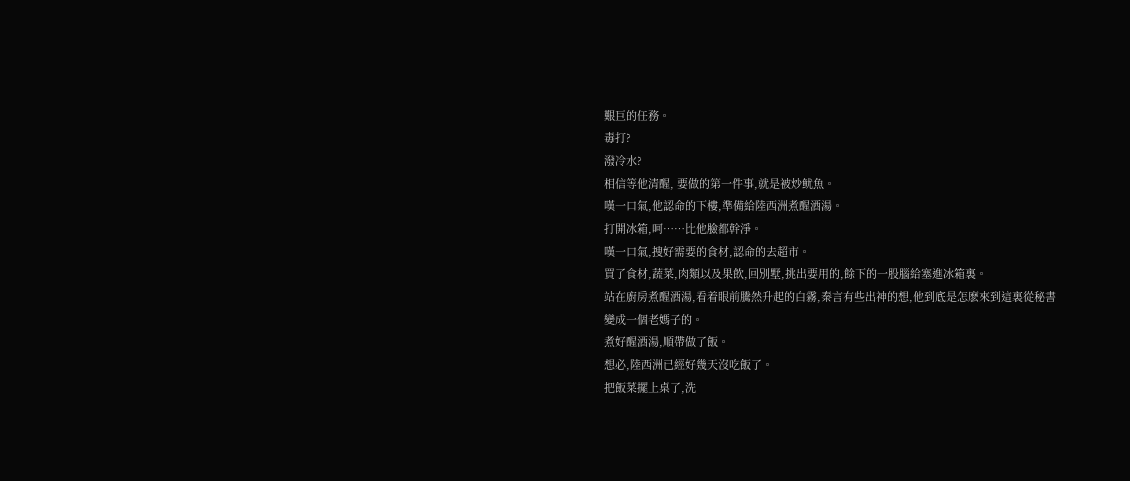艱巨的任務。
毒打?
潑冷水?
相信等他清醒, 要做的第一件事,就是被炒鱿魚。
嘆一口氣,他認命的下樓,準備給陸西洲煮醒酒湯。
打開冰箱,呵……比他臉都幹淨。
嘆一口氣,捜好需要的食材,認命的去超市。
買了食材,蔬菜,肉類以及果飲,回別墅,挑出要用的,餘下的一股腦給塞進冰箱裏。
站在廚房煮醒酒湯,看着眼前騰然升起的白霧,秦言有些出神的想,他到底是怎麽來到這裏從秘書變成一個老媽子的。
煮好醒酒湯,順帶做了飯。
想必,陸西洲已經好幾天沒吃飯了。
把飯菜擺上桌了,洗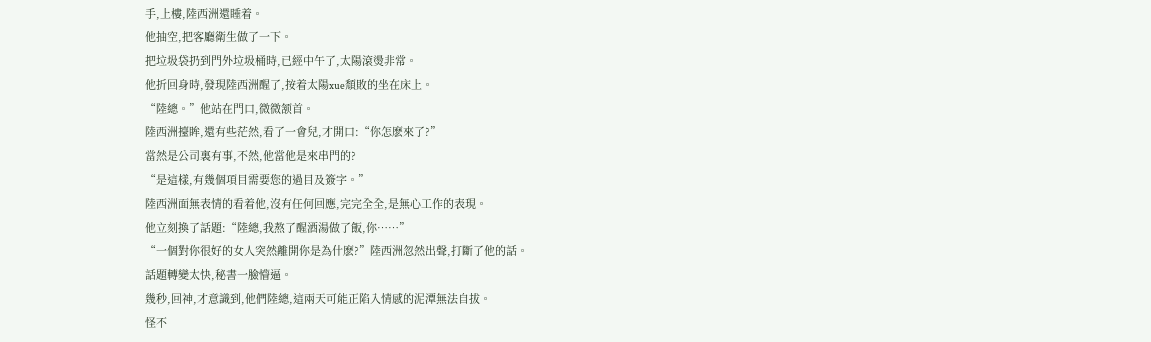手,上樓,陸西洲還睡着。
他抽空,把客廳衛生做了一下。
把垃圾袋扔到門外垃圾桶時,已經中午了,太陽滾燙非常。
他折回身時,發現陸西洲醒了,按着太陽xue頹敗的坐在床上。
“陸總。”他站在門口,微微颔首。
陸西洲擡眸,還有些茫然,看了一會兒,才開口:“你怎麽來了?”
當然是公司裏有事,不然,他當他是來串門的?
“是這樣,有幾個項目需要您的過目及簽字。”
陸西洲面無表情的看着他,沒有任何回應,完完全全,是無心工作的表現。
他立刻換了話題:“陸總,我熬了醒酒湯做了飯,你……”
“一個對你很好的女人突然離開你是為什麽?”陸西洲忽然出聲,打斷了他的話。
話題轉變太快,秘書一臉懵逼。
幾秒,回神,才意識到,他們陸總,這兩天可能正陷入情感的泥潭無法自拔。
怪不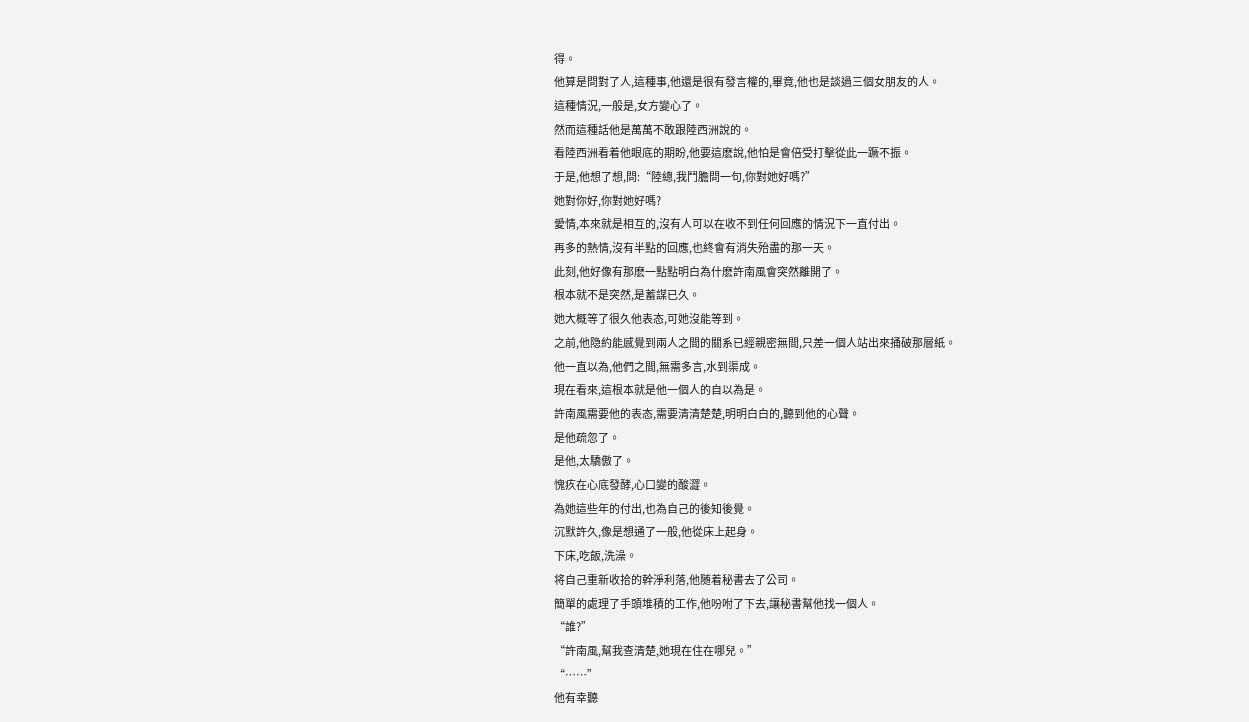得。
他算是問對了人,這種事,他還是很有發言權的,畢竟,他也是談過三個女朋友的人。
這種情況,一般是,女方變心了。
然而這種話他是萬萬不敢跟陸西洲說的。
看陸西洲看着他眼底的期盼,他要這麽說,他怕是會倍受打擊從此一蹶不振。
于是,他想了想,問:“陸總,我鬥膽問一句,你對她好嗎?”
她對你好,你對她好嗎?
愛情,本來就是相互的,沒有人可以在收不到任何回應的情況下一直付出。
再多的熱情,沒有半點的回應,也終會有消失殆盡的那一天。
此刻,他好像有那麽一點點明白為什麽許南風會突然離開了。
根本就不是突然,是蓄謀已久。
她大概等了很久他表态,可她沒能等到。
之前,他隐約能感覺到兩人之間的關系已經親密無間,只差一個人站出來捅破那層紙。
他一直以為,他們之間,無需多言,水到渠成。
現在看來,這根本就是他一個人的自以為是。
許南風需要他的表态,需要清清楚楚,明明白白的,聽到他的心聲。
是他疏忽了。
是他,太驕傲了。
愧疚在心底發酵,心口變的酸澀。
為她這些年的付出,也為自己的後知後覺。
沉默許久,像是想通了一般,他從床上起身。
下床,吃飯,洗澡。
将自己重新收拾的幹淨利落,他随着秘書去了公司。
簡單的處理了手頭堆積的工作,他吩咐了下去,讓秘書幫他找一個人。
“誰?”
“許南風,幫我查清楚,她現在住在哪兒。”
“……”
他有幸聽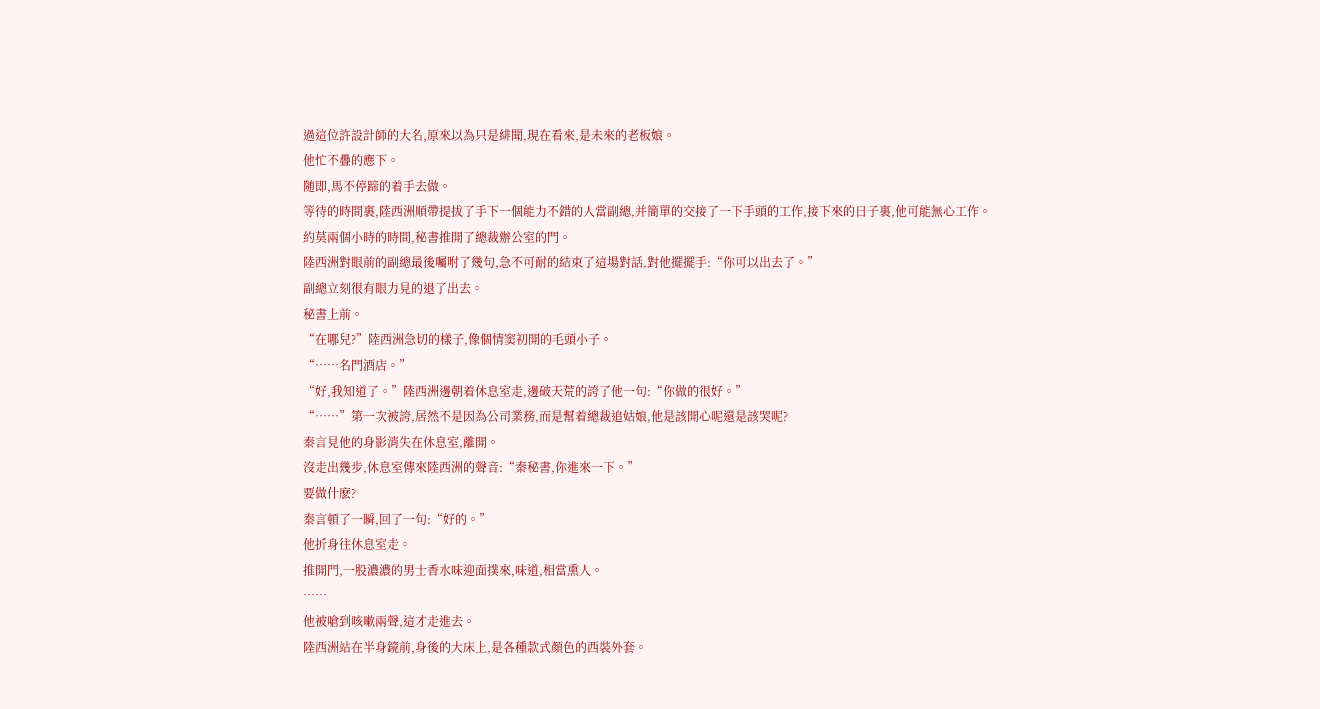過這位許設計師的大名,原來以為只是緋聞,現在看來,是未來的老板娘。
他忙不疊的應下。
随即,馬不停蹄的着手去做。
等待的時間裏,陸西洲順帶提拔了手下一個能力不錯的人當副總,并簡單的交接了一下手頭的工作,接下來的日子裏,他可能無心工作。
約莫兩個小時的時間,秘書推開了總裁辦公室的門。
陸西洲對眼前的副總最後囑咐了幾句,急不可耐的結束了這場對話,對他擺擺手:“你可以出去了。”
副總立刻很有眼力見的退了出去。
秘書上前。
“在哪兒?”陸西洲急切的樣子,像個情窦初開的毛頭小子。
“……名門酒店。”
“好,我知道了。”陸西洲邊朝着休息室走,邊破天荒的誇了他一句:“你做的很好。”
“……”第一次被誇,居然不是因為公司業務,而是幫着總裁追姑娘,他是該開心呢還是該哭呢?
秦言見他的身影消失在休息室,離開。
沒走出幾步,休息室傳來陸西洲的聲音:“秦秘書,你進來一下。”
要做什麽?
秦言頓了一瞬,回了一句:“好的。”
他折身往休息室走。
推開門,一股濃濃的男士香水味迎面撲來,味道,相當熏人。
……
他被嗆到咳嗽兩聲,這才走進去。
陸西洲站在半身鏡前,身後的大床上,是各種款式顏色的西裝外套。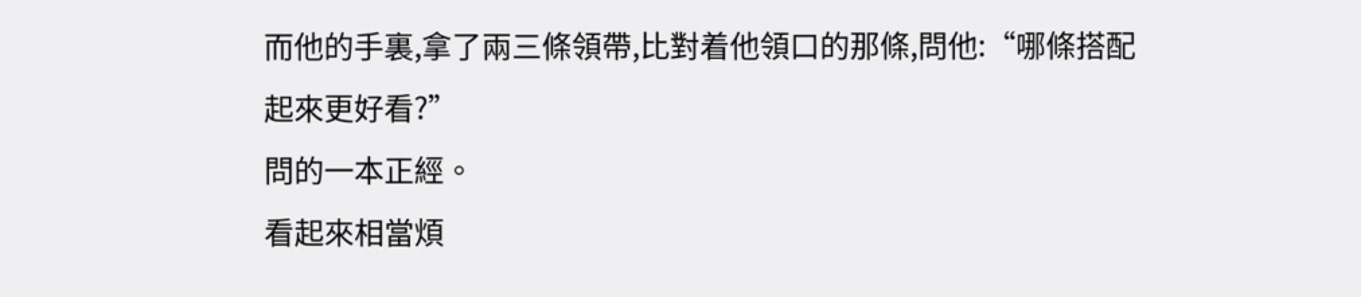而他的手裏,拿了兩三條領帶,比對着他領口的那條,問他:“哪條搭配起來更好看?”
問的一本正經。
看起來相當煩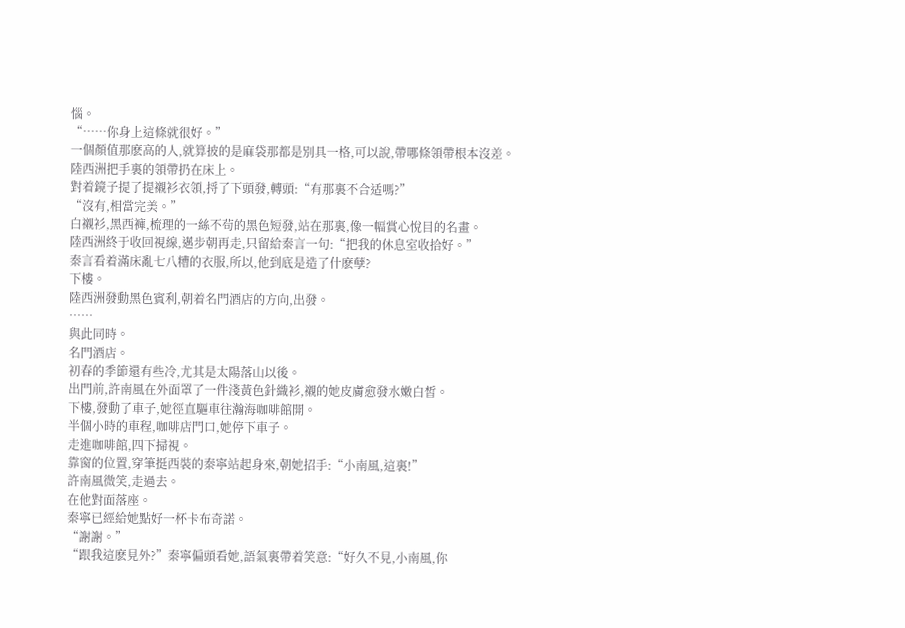惱。
“……你身上這條就很好。”
一個顏值那麽高的人,就算披的是麻袋那都是別具一格,可以說,帶哪條領帶根本沒差。
陸西洲把手裏的領帶扔在床上。
對着鏡子提了提襯衫衣領,捋了下頭發,轉頭:“有那裏不合适嗎?”
“沒有,相當完美。”
白襯衫,黑西褲,梳理的一絲不茍的黑色短發,站在那裏,像一幅賞心悅目的名畫。
陸西洲終于收回視線,邁步朝再走,只留給秦言一句:“把我的休息室收拾好。”
秦言看着滿床亂七八糟的衣服,所以,他到底是造了什麽孽?
下樓。
陸西洲發動黑色賓利,朝着名門酒店的方向,出發。
……
與此同時。
名門酒店。
初春的季節還有些冷,尤其是太陽落山以後。
出門前,許南風在外面罩了一件淺黃色針織衫,襯的她皮膚愈發水嫩白皙。
下樓,發動了車子,她徑直驅車往瀚海咖啡館開。
半個小時的車程,咖啡店門口,她停下車子。
走進咖啡館,四下掃視。
靠窗的位置,穿筆挺西裝的秦寧站起身來,朝她招手:“小南風,這裏!”
許南風微笑,走過去。
在他對面落座。
秦寧已經給她點好一杯卡布奇諾。
“謝謝。”
“跟我這麽見外?”秦寧偏頭看她,語氣裏帶着笑意:“好久不見,小南風,你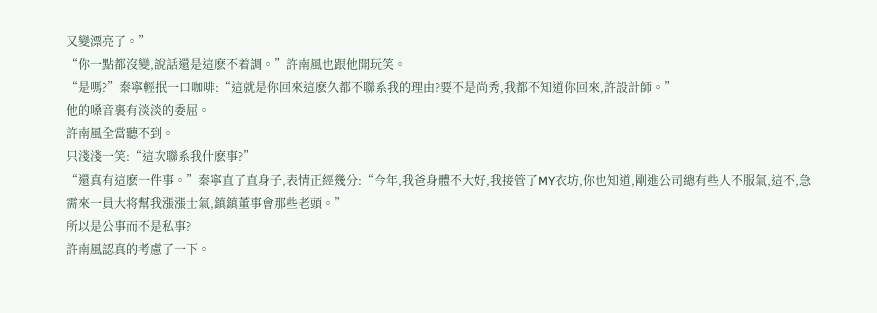又變漂亮了。”
“你一點都沒變,說話還是這麽不着調。”許南風也跟他開玩笑。
“是嗎?”秦寧輕抿一口咖啡:“這就是你回來這麽久都不聯系我的理由?要不是尚秀,我都不知道你回來,許設計師。”
他的嗓音裏有淡淡的委屈。
許南風全當聽不到。
只淺淺一笑:“這次聯系我什麽事?”
“還真有這麽一件事。”秦寧直了直身子,表情正經幾分:“今年,我爸身體不大好,我接管了MY衣坊,你也知道,剛進公司總有些人不服氣,這不,急需來一員大将幫我漲漲士氣,鎮鎮董事會那些老頭。”
所以是公事而不是私事?
許南風認真的考慮了一下。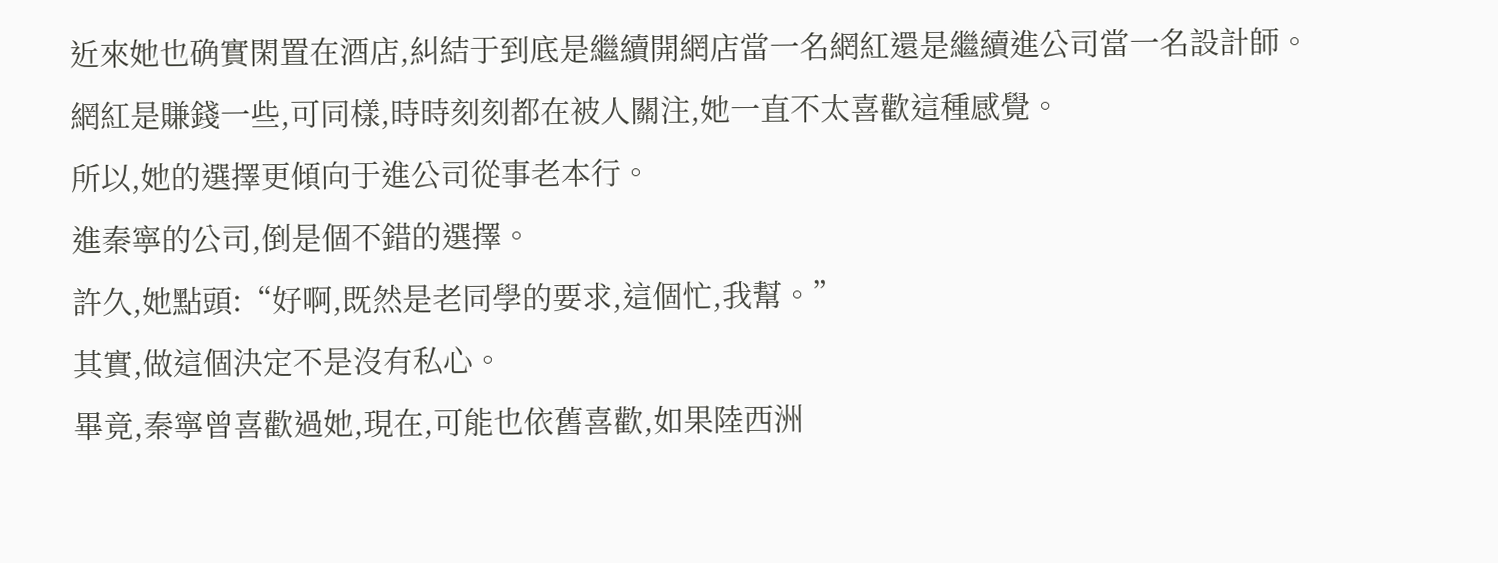近來她也确實閑置在酒店,糾結于到底是繼續開網店當一名網紅還是繼續進公司當一名設計師。
網紅是賺錢一些,可同樣,時時刻刻都在被人關注,她一直不太喜歡這種感覺。
所以,她的選擇更傾向于進公司從事老本行。
進秦寧的公司,倒是個不錯的選擇。
許久,她點頭:“好啊,既然是老同學的要求,這個忙,我幫。”
其實,做這個決定不是沒有私心。
畢竟,秦寧曾喜歡過她,現在,可能也依舊喜歡,如果陸西洲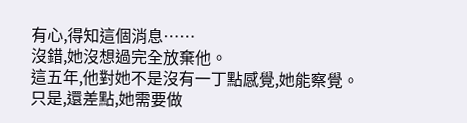有心,得知這個消息……
沒錯,她沒想過完全放棄他。
這五年,他對她不是沒有一丁點感覺,她能察覺。
只是,還差點,她需要做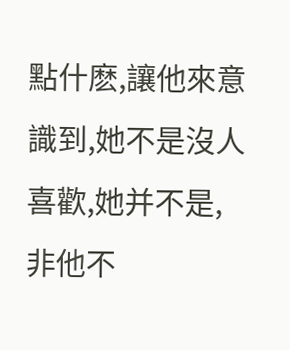點什麽,讓他來意識到,她不是沒人喜歡,她并不是,非他不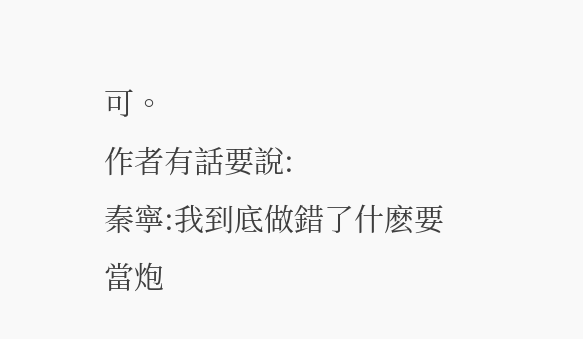可。
作者有話要說:
秦寧:我到底做錯了什麽要當炮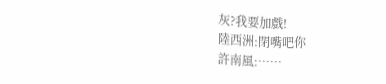灰?我要加戲!
陸西洲:閉嘴吧你
許南風:……